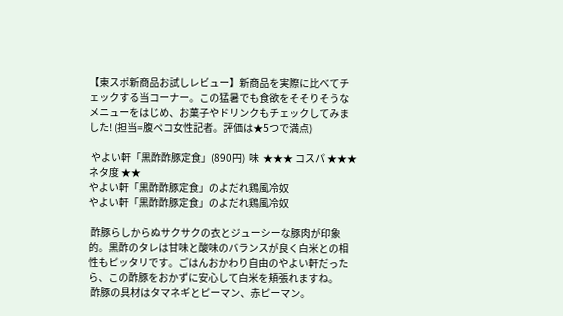【東スポ新商品お試しレビュー】新商品を実際に比べてチェックする当コーナー。この猛暑でも食欲をそそりそうなメニューをはじめ、お菓子やドリンクもチェックしてみました! (担当=腹ペコ女性記者。評価は★5つで満点)

 やよい軒「黒酢酢豚定食」(890円)  味  ★★★ コスパ ★★★ ネタ度 ★★
やよい軒「黒酢酢豚定食」のよだれ鶏風冷奴
やよい軒「黒酢酢豚定食」のよだれ鶏風冷奴

 酢豚らしからぬサクサクの衣とジューシーな豚肉が印象的。黒酢のタレは甘味と酸味のバランスが良く白米との相性もピッタリです。ごはんおかわり自由のやよい軒だったら、この酢豚をおかずに安心して白米を頬張れますね。
 酢豚の具材はタマネギとピーマン、赤ピーマン。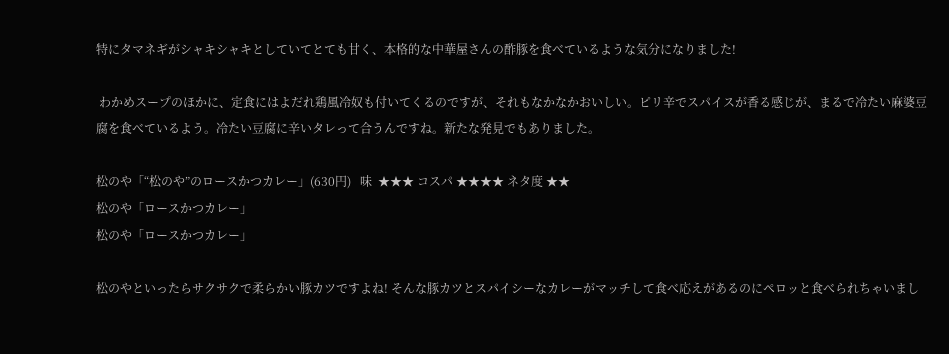特にタマネギがシャキシャキとしていてとても甘く、本格的な中華屋さんの酢豚を食べているような気分になりました!

 わかめスープのほかに、定食にはよだれ鶏風冷奴も付いてくるのですが、それもなかなかおいしい。ピリ辛でスパイスが香る感じが、まるで冷たい麻婆豆腐を食べているよう。冷たい豆腐に辛いタレって合うんですね。新たな発見でもありました。

松のや「“松のや”のロースかつカレー」(630円)   味  ★★★ コスパ ★★★★ ネタ度 ★★
松のや「ロースかつカレー」
松のや「ロースかつカレー」

松のやといったらサクサクで柔らかい豚カツですよね! そんな豚カツとスパイシーなカレーがマッチして食べ応えがあるのにペロッと食べられちゃいまし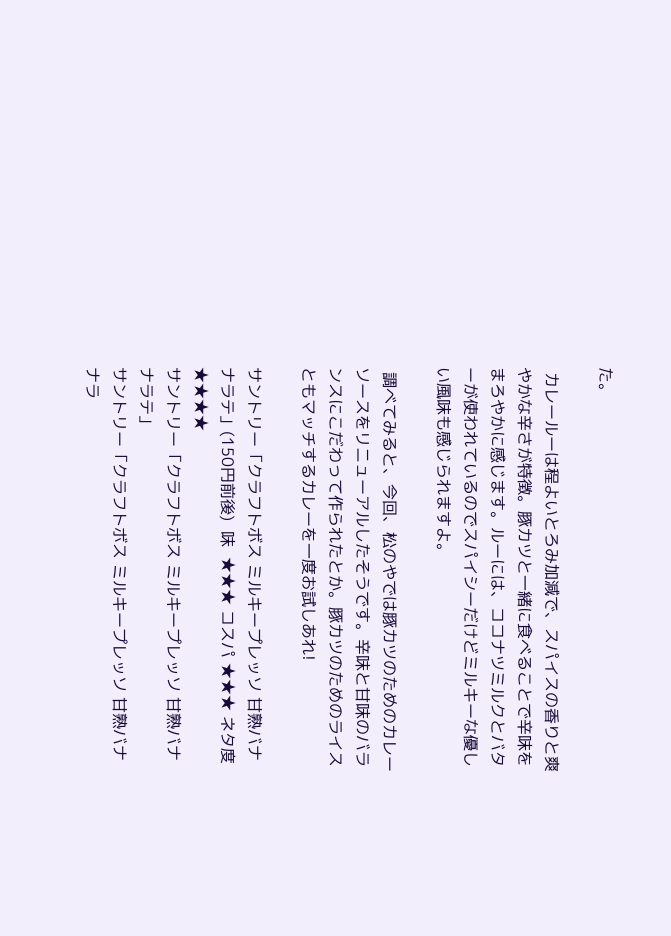た。

 カレールーは程よいとろみ加減で、スパイスの香りと爽やかな辛さが特徴。豚カツと一緒に食べることで辛味をまろやかに感じます。ルーには、ココナツミルクとバターが使われているのでスパイシーだけどミルキーな優しい風味も感じられますよ。

 調べてみると、今回、松のやでは豚カツのためのカレーソースをリニューアルしたそうです。辛味と甘味のバランスにこだわって作られたとか。豚カツのためのライスともマッチするカレーを一度お試しあれ!

サントリー「クラフトボス ミルキープレッソ 甘熟バナナラテ」(150円前後)  味  ★★★ コスパ ★★★ ネタ度 ★★★★
サントリー「クラフトボス ミルキープレッソ 甘熟バナナラテ」
サントリー「クラフトボス ミルキープレッソ 甘熟バナナラ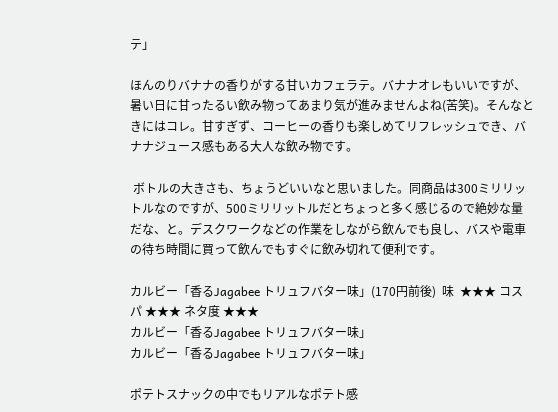テ」

ほんのりバナナの香りがする甘いカフェラテ。バナナオレもいいですが、暑い日に甘ったるい飲み物ってあまり気が進みませんよね(苦笑)。そんなときにはコレ。甘すぎず、コーヒーの香りも楽しめてリフレッシュでき、バナナジュース感もある大人な飲み物です。

 ボトルの大きさも、ちょうどいいなと思いました。同商品は300ミリリットルなのですが、500ミリリットルだとちょっと多く感じるので絶妙な量だな、と。デスクワークなどの作業をしながら飲んでも良し、バスや電車の待ち時間に買って飲んでもすぐに飲み切れて便利です。

カルビー「香るJagabee トリュフバター味」(170円前後)  味  ★★★ コスパ ★★★ ネタ度 ★★★
カルビー「香るJagabee トリュフバター味」
カルビー「香るJagabee トリュフバター味」

ポテトスナックの中でもリアルなポテト感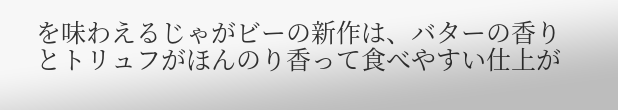を味わえるじゃがビーの新作は、バターの香りとトリュフがほんのり香って食べやすい仕上が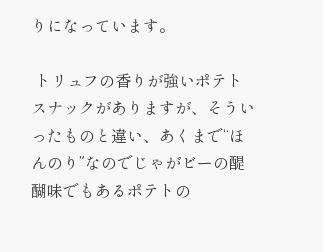りになっています。

 トリュフの香りが強いポテトスナックがありますが、そういったものと違い、あくまで“ほんのり”なのでじゃがビーの醍醐味でもあるポテトの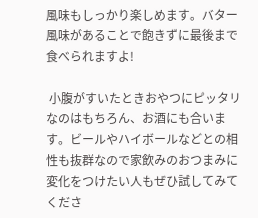風味もしっかり楽しめます。バター風味があることで飽きずに最後まで食べられますよ!

 小腹がすいたときおやつにピッタリなのはもちろん、お酒にも合います。ビールやハイボールなどとの相性も抜群なので家飲みのおつまみに変化をつけたい人もぜひ試してみてくださ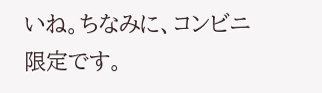いね。ちなみに、コンビニ限定です。